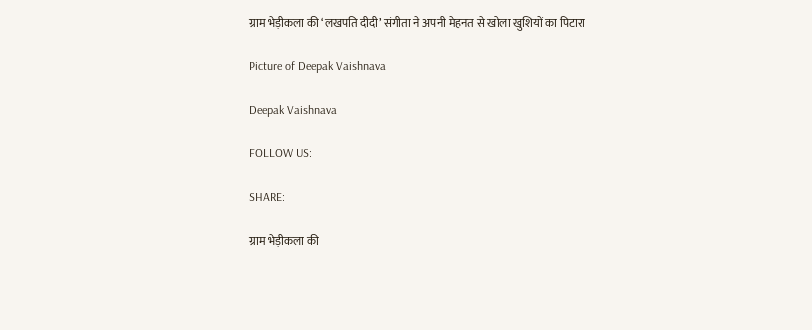ग्राम भेड़ीकला की ‘लखपति दीदी’ संगीता ने अपनी मेहनत से खोला खुशियों का पिटारा

Picture of Deepak Vaishnava

Deepak Vaishnava

FOLLOW US:

SHARE:

ग्राम भेड़ीकला की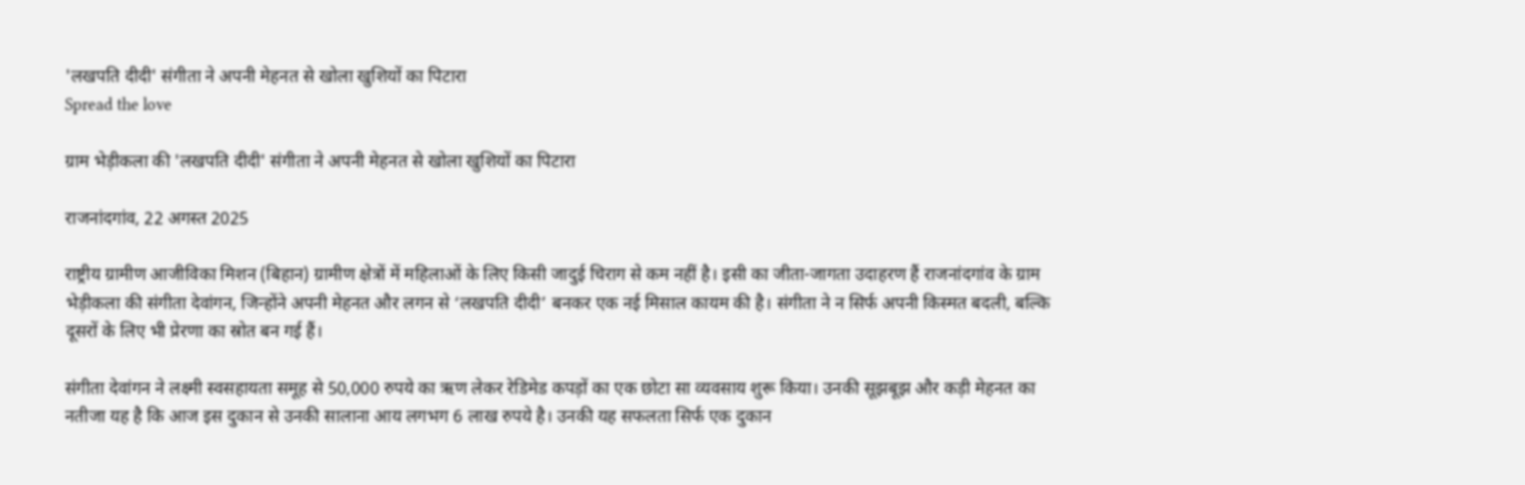'लखपति दीदी' संगीता ने अपनी मेहनत से खोला खुशियों का पिटारा
Spread the love

ग्राम भेड़ीकला की 'लखपति दीदी' संगीता ने अपनी मेहनत से खोला खुशियों का पिटारा

राजनांदगांव, 22 अगस्त 2025

राष्ट्रीय ग्रामीण आजीविका मिशन (बिहान) ग्रामीण क्षेत्रों में महिलाओं के लिए किसी जादुई चिराग से कम नहीं है। इसी का जीता-जागता उदाहरण हैं राजनांदगांव के ग्राम भेड़ीकला की संगीता देवांगन, जिन्होंने अपनी मेहनत और लगन से ‘लखपति दीदी’ बनकर एक नई मिसाल कायम की है। संगीता ने न सिर्फ अपनी किस्मत बदली, बल्कि दूसरों के लिए भी प्रेरणा का स्रोत बन गई हैं।

संगीता देवांगन ने लक्ष्मी स्वसहायता समूह से 50,000 रुपये का ऋण लेकर रेडिमेड कपड़ों का एक छोटा सा व्यवसाय शुरू किया। उनकी सूझबूझ और कड़ी मेहनत का नतीजा यह है कि आज इस दुकान से उनकी सालाना आय लगभग 6 लाख रुपये है। उनकी यह सफलता सिर्फ एक दुकान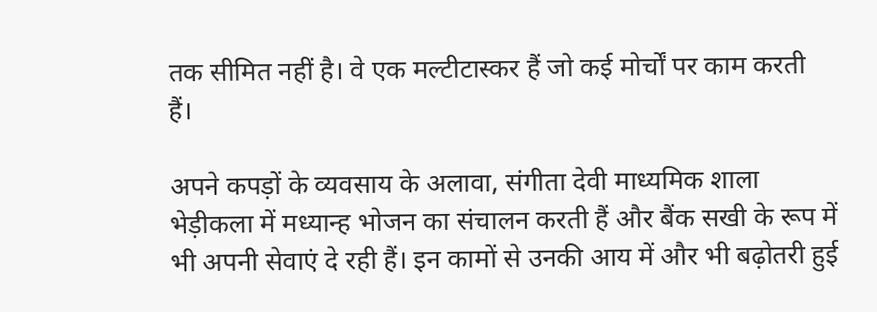तक सीमित नहीं है। वे एक मल्टीटास्कर हैं जो कई मोर्चों पर काम करती हैं।

अपने कपड़ों के व्यवसाय के अलावा, संगीता देवी माध्यमिक शाला भेड़ीकला में मध्यान्ह भोजन का संचालन करती हैं और बैंक सखी के रूप में भी अपनी सेवाएं दे रही हैं। इन कामों से उनकी आय में और भी बढ़ोतरी हुई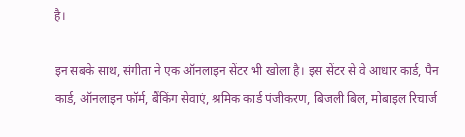है।

इन सबके साथ, संगीता ने एक ऑनलाइन सेंटर भी खोला है। इस सेंटर से वे आधार कार्ड, पैन कार्ड, ऑनलाइन फॉर्म, बैंकिंग सेवाएं, श्रमिक कार्ड पंजीकरण, बिजली बिल, मोबाइल रिचार्ज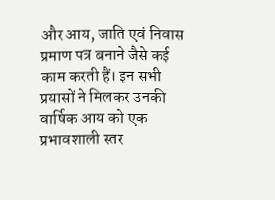और आय, जाति एवं निवास प्रमाण पत्र बनाने जैसे कई काम करती हैं। इन सभी प्रयासों ने मिलकर उनकी वार्षिक आय को एक प्रभावशाली स्तर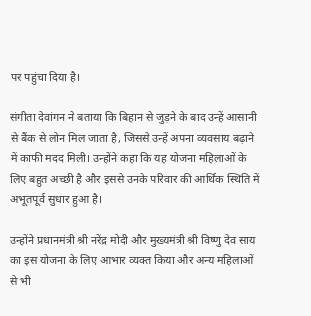पर पहुंचा दिया है।

संगीता देवांगन ने बताया कि बिहान से जुड़ने के बाद उन्हें आसानी से बैंक से लोन मिल जाता है, जिससे उन्हें अपना व्यवसाय बढ़ाने में काफी मदद मिली। उन्होंने कहा कि यह योजना महिलाओं के लिए बहुत अच्छी है और इससे उनके परिवार की आर्थिक स्थिति में अभूतपूर्व सुधार हुआ है।

उन्होंने प्रधानमंत्री श्री नरेंद्र मोदी और मुख्यमंत्री श्री विष्णु देव साय का इस योजना के लिए आभार व्यक्त किया और अन्य महिलाओं से भी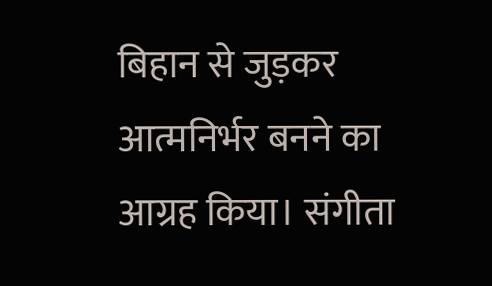बिहान से जुड़कर आत्मनिर्भर बनने का आग्रह किया। संगीता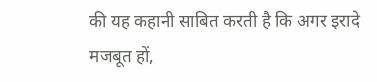की यह कहानी साबित करती है कि अगर इरादे मजबूत हों,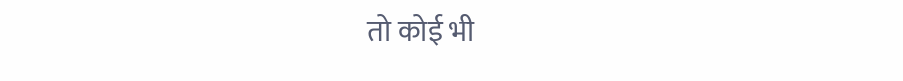तो कोई भी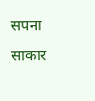सपना साकार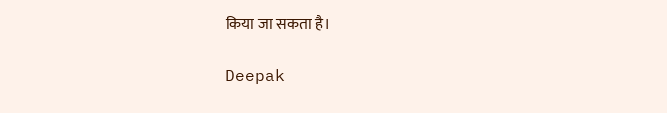किया जा सकता है।

Deepak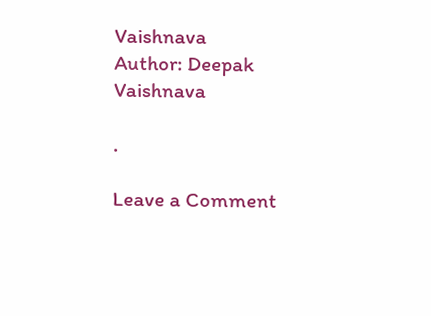Vaishnava
Author: Deepak Vaishnava

.

Leave a Comment